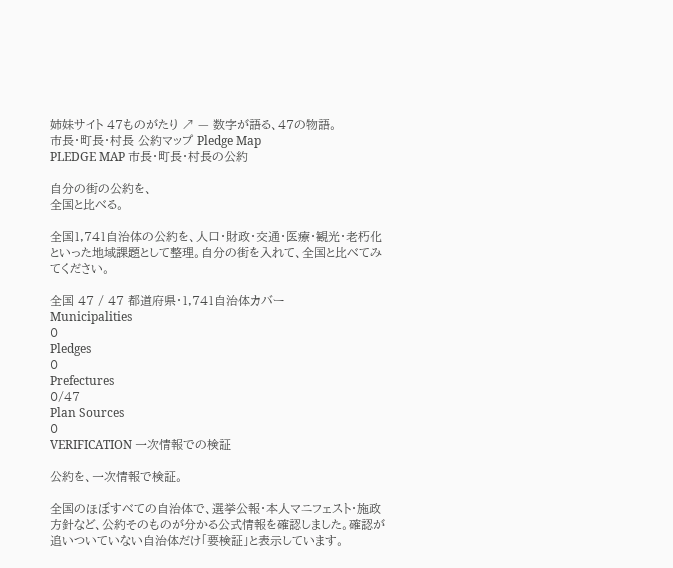姉妹サイト 47ものがたり ↗ — 数字が語る、47の物語。
市長・町長・村長 公約マップ Pledge Map
PLEDGE MAP 市長・町長・村長の公約

自分の街の公約を、
全国と比べる。

全国1,741自治体の公約を、人口・財政・交通・医療・観光・老朽化といった地域課題として整理。自分の街を入れて、全国と比べてみてください。

全国 47 / 47 都道府県・1,741自治体カバー
Municipalities
0
Pledges
0
Prefectures
0/47
Plan Sources
0
VERIFICATION 一次情報での検証

公約を、一次情報で検証。

全国のほぼすべての自治体で、選挙公報・本人マニフェスト・施政方針など、公約そのものが分かる公式情報を確認しました。確認が追いついていない自治体だけ「要検証」と表示しています。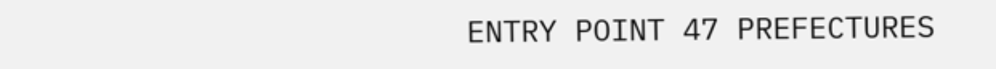ENTRY POINT 47 PREFECTURES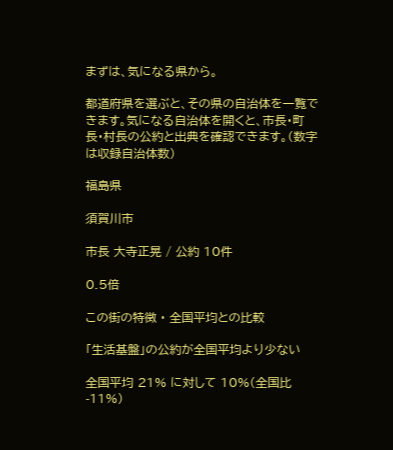まずは、気になる県から。

都道府県を選ぶと、その県の自治体を一覧できます。気になる自治体を開くと、市長・町長・村長の公約と出典を確認できます。(数字は収録自治体数)

福島県

須賀川市

市長 大寺正晃 / 公約 10件

0.5倍

この街の特徴 · 全国平均との比較

「生活基盤」の公約が全国平均より少ない

全国平均 21% に対して 10%(全国比 -11%)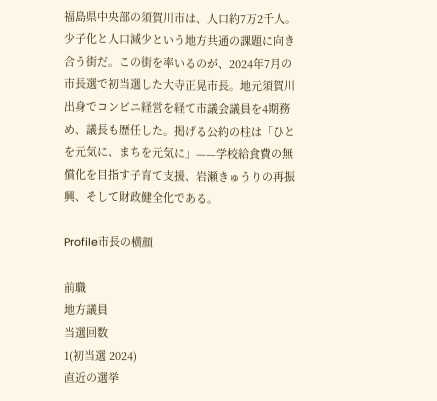福島県中央部の須賀川市は、人口約7万2千人。少子化と人口減少という地方共通の課題に向き合う街だ。この街を率いるのが、2024年7月の市長選で初当選した大寺正晃市長。地元須賀川出身でコンビニ経営を経て市議会議員を4期務め、議長も歴任した。掲げる公約の柱は「ひとを元気に、まちを元気に」——学校給食費の無償化を目指す子育て支援、岩瀬きゅうりの再振興、そして財政健全化である。

Profile市長の横顔

前職
地方議員
当選回数
1(初当選 2024)
直近の選挙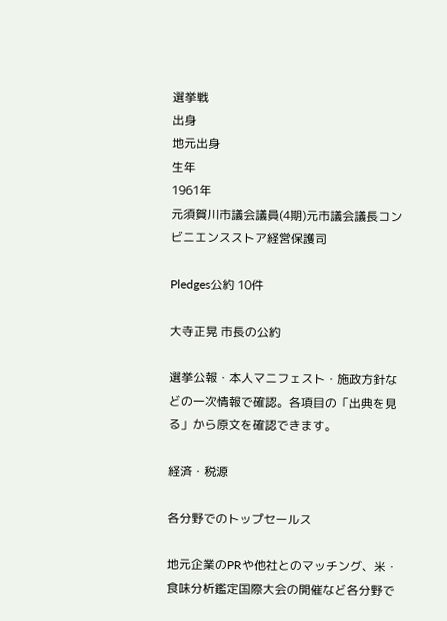選挙戦
出身
地元出身
生年
1961年
元須賀川市議会議員(4期)元市議会議長コンビニエンスストア経営保護司

Pledges公約 10件

大寺正晃 市長の公約

選挙公報・本人マニフェスト・施政方針などの一次情報で確認。各項目の「出典を見る」から原文を確認できます。

経済・税源

各分野でのトップセールス

地元企業のPRや他社とのマッチング、米・食味分析鑑定国際大会の開催など各分野で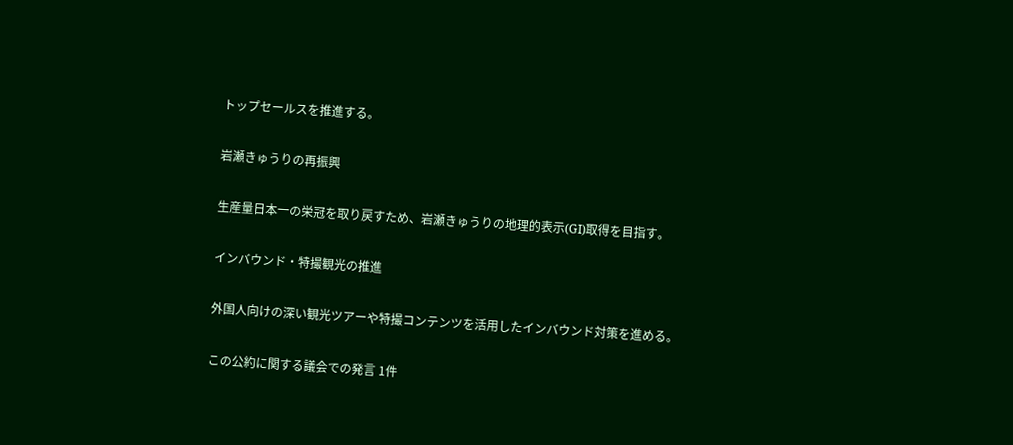トップセールスを推進する。

岩瀬きゅうりの再振興

生産量日本一の栄冠を取り戻すため、岩瀬きゅうりの地理的表示(GI)取得を目指す。

インバウンド・特撮観光の推進

外国人向けの深い観光ツアーや特撮コンテンツを活用したインバウンド対策を進める。

この公約に関する議会での発言 1件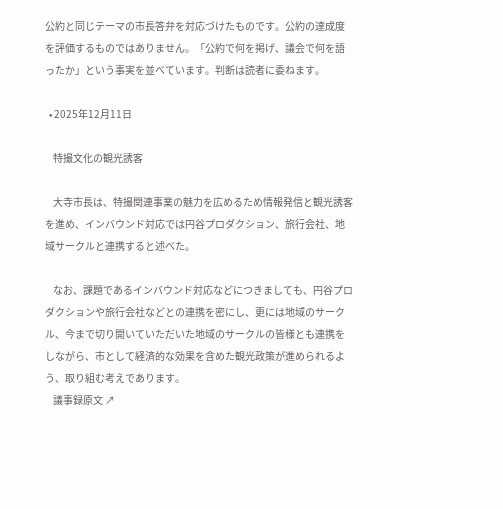公約と同じテーマの市長答弁を対応づけたものです。公約の達成度を評価するものではありません。「公約で何を掲げ、議会で何を語ったか」という事実を並べています。判断は読者に委ねます。

  • 2025年12月11日

    特撮文化の観光誘客

    大寺市長は、特撮関連事業の魅力を広めるため情報発信と観光誘客を進め、インバウンド対応では円谷プロダクション、旅行会社、地域サークルと連携すると述べた。

    なお、課題であるインバウンド対応などにつきましても、円谷プロダクションや旅行会社などとの連携を密にし、更には地域のサークル、今まで切り開いていただいた地域のサークルの皆様とも連携をしながら、市として経済的な効果を含めた観光政策が進められるよう、取り組む考えであります。
    議事録原文 ↗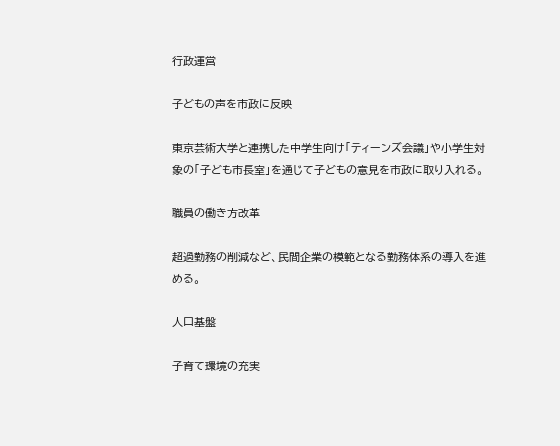行政運営

子どもの声を市政に反映

東京芸術大学と連携した中学生向け「ティーンズ会議」や小学生対象の「子ども市長室」を通じて子どもの意見を市政に取り入れる。

職員の働き方改革

超過勤務の削減など、民間企業の模範となる勤務体系の導入を進める。

人口基盤

子育て環境の充実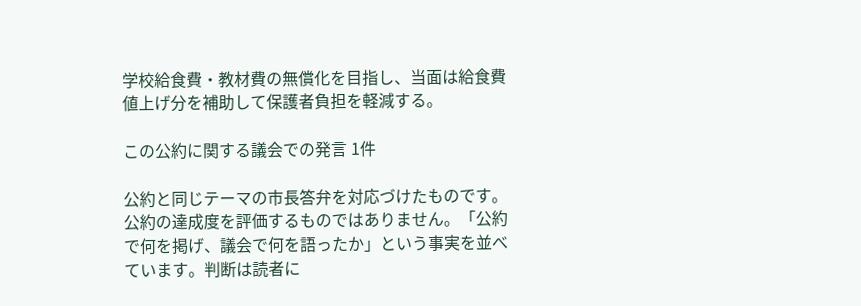学校給食費・教材費の無償化を目指し、当面は給食費値上げ分を補助して保護者負担を軽減する。

この公約に関する議会での発言 1件

公約と同じテーマの市長答弁を対応づけたものです。公約の達成度を評価するものではありません。「公約で何を掲げ、議会で何を語ったか」という事実を並べています。判断は読者に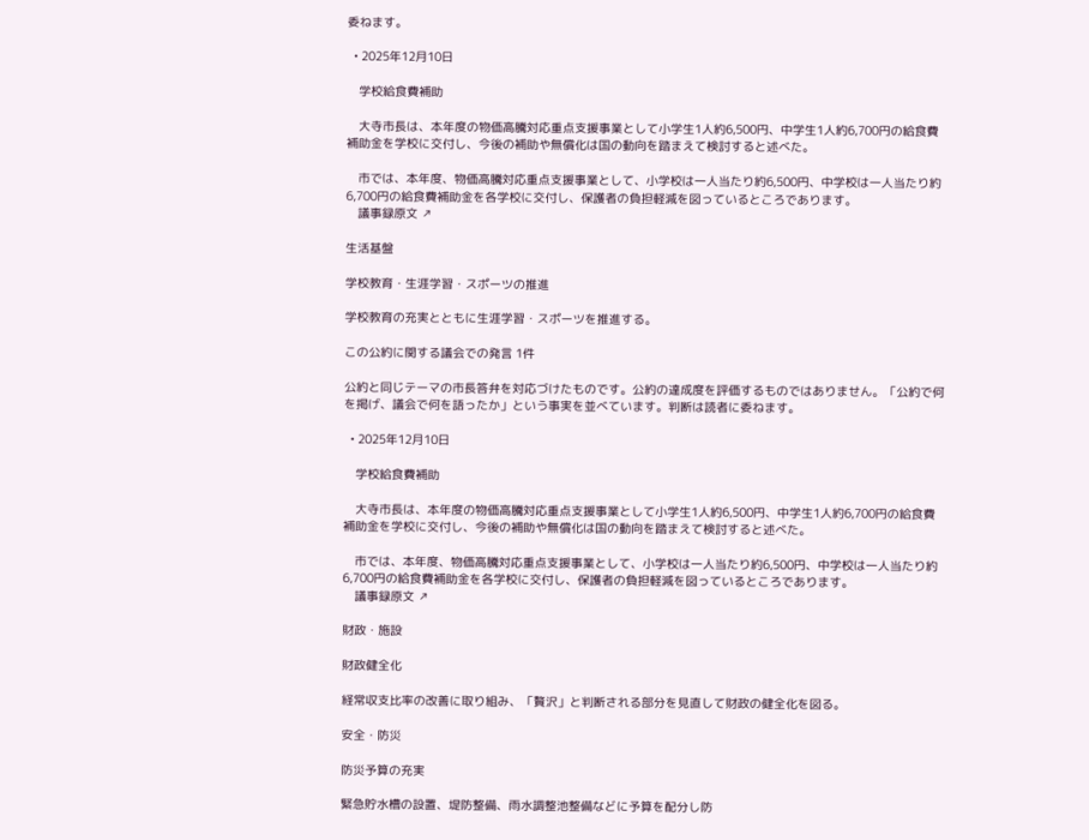委ねます。

  • 2025年12月10日

    学校給食費補助

    大寺市長は、本年度の物価高騰対応重点支援事業として小学生1人約6,500円、中学生1人約6,700円の給食費補助金を学校に交付し、今後の補助や無償化は国の動向を踏まえて検討すると述べた。

    市では、本年度、物価高騰対応重点支援事業として、小学校は一人当たり約6,500円、中学校は一人当たり約6,700円の給食費補助金を各学校に交付し、保護者の負担軽減を図っているところであります。
    議事録原文 ↗

生活基盤

学校教育・生涯学習・スポーツの推進

学校教育の充実とともに生涯学習・スポーツを推進する。

この公約に関する議会での発言 1件

公約と同じテーマの市長答弁を対応づけたものです。公約の達成度を評価するものではありません。「公約で何を掲げ、議会で何を語ったか」という事実を並べています。判断は読者に委ねます。

  • 2025年12月10日

    学校給食費補助

    大寺市長は、本年度の物価高騰対応重点支援事業として小学生1人約6,500円、中学生1人約6,700円の給食費補助金を学校に交付し、今後の補助や無償化は国の動向を踏まえて検討すると述べた。

    市では、本年度、物価高騰対応重点支援事業として、小学校は一人当たり約6,500円、中学校は一人当たり約6,700円の給食費補助金を各学校に交付し、保護者の負担軽減を図っているところであります。
    議事録原文 ↗

財政・施設

財政健全化

経常収支比率の改善に取り組み、「贅沢」と判断される部分を見直して財政の健全化を図る。

安全・防災

防災予算の充実

緊急貯水槽の設置、堤防整備、雨水調整池整備などに予算を配分し防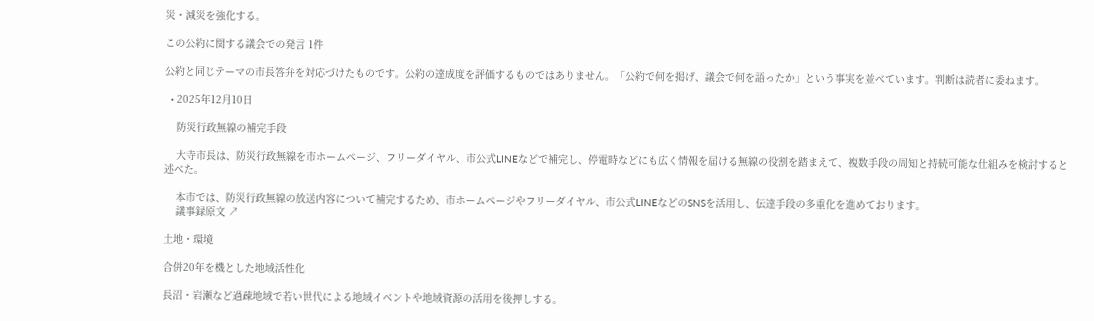災・減災を強化する。

この公約に関する議会での発言 1件

公約と同じテーマの市長答弁を対応づけたものです。公約の達成度を評価するものではありません。「公約で何を掲げ、議会で何を語ったか」という事実を並べています。判断は読者に委ねます。

  • 2025年12月10日

    防災行政無線の補完手段

    大寺市長は、防災行政無線を市ホームページ、フリーダイヤル、市公式LINEなどで補完し、停電時などにも広く情報を届ける無線の役割を踏まえて、複数手段の周知と持続可能な仕組みを検討すると述べた。

    本市では、防災行政無線の放送内容について補完するため、市ホームページやフリーダイヤル、市公式LINEなどのSNSを活用し、伝達手段の多重化を進めております。
    議事録原文 ↗

土地・環境

合併20年を機とした地域活性化

長沼・岩瀬など過疎地域で若い世代による地域イベントや地域資源の活用を後押しする。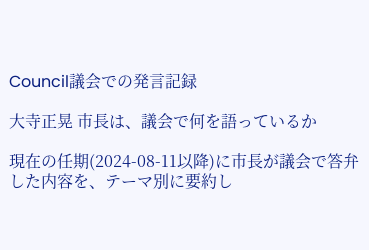Council議会での発言記録

大寺正晃 市長は、議会で何を語っているか

現在の任期(2024-08-11以降)に市長が議会で答弁した内容を、テーマ別に要約し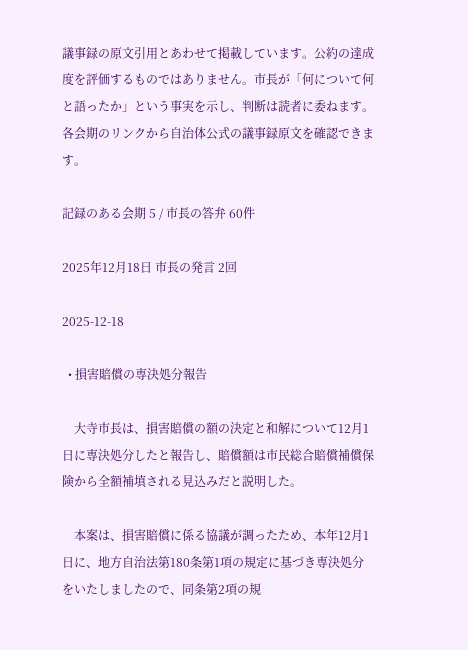議事録の原文引用とあわせて掲載しています。公約の達成度を評価するものではありません。市長が「何について何と語ったか」という事実を示し、判断は読者に委ねます。各会期のリンクから自治体公式の議事録原文を確認できます。

記録のある会期 5 / 市長の答弁 60件

2025年12月18日 市長の発言 2回

2025-12-18

  • 損害賠償の専決処分報告

    大寺市長は、損害賠償の額の決定と和解について12月1日に専決処分したと報告し、賠償額は市民総合賠償補償保険から全額補填される見込みだと説明した。

    本案は、損害賠償に係る協議が調ったため、本年12月1日に、地方自治法第180条第1項の規定に基づき専決処分をいたしましたので、同条第2項の規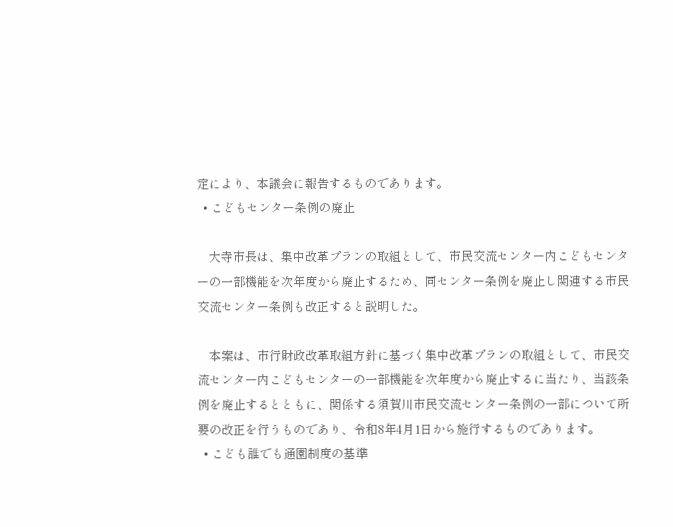定により、本議会に報告するものであります。
  • こどもセンター条例の廃止

    大寺市長は、集中改革プランの取組として、市民交流センター内こどもセンターの一部機能を次年度から廃止するため、同センター条例を廃止し関連する市民交流センター条例も改正すると説明した。

    本案は、市行財政改革取組方針に基づく集中改革プランの取組として、市民交流センター内こどもセンターの一部機能を次年度から廃止するに当たり、当該条例を廃止するとともに、関係する須賀川市民交流センター条例の一部について所要の改正を行うものであり、令和8年4月1日から施行するものであります。
  • こども誰でも通園制度の基準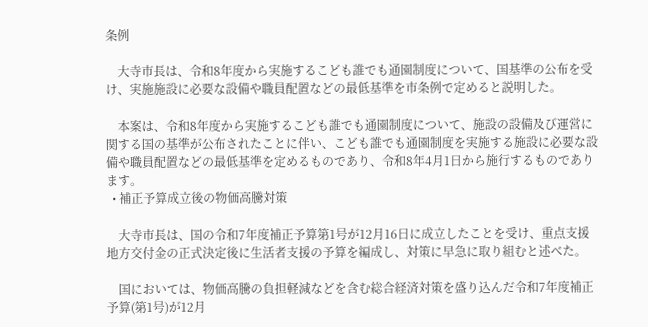条例

    大寺市長は、令和8年度から実施するこども誰でも通園制度について、国基準の公布を受け、実施施設に必要な設備や職員配置などの最低基準を市条例で定めると説明した。

    本案は、令和8年度から実施するこども誰でも通園制度について、施設の設備及び運営に関する国の基準が公布されたことに伴い、こども誰でも通園制度を実施する施設に必要な設備や職員配置などの最低基準を定めるものであり、令和8年4月1日から施行するものであります。
  • 補正予算成立後の物価高騰対策

    大寺市長は、国の令和7年度補正予算第1号が12月16日に成立したことを受け、重点支援地方交付金の正式決定後に生活者支援の予算を編成し、対策に早急に取り組むと述べた。

    国においては、物価高騰の負担軽減などを含む総合経済対策を盛り込んだ令和7年度補正予算(第1号)が12月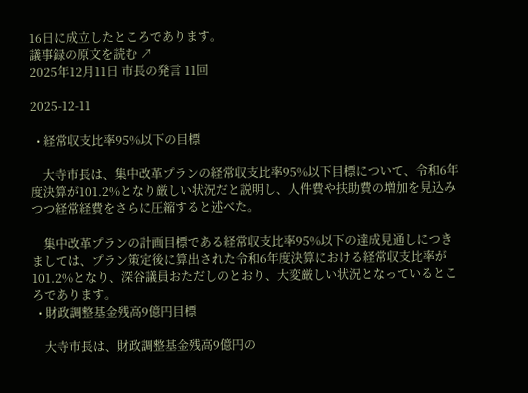16日に成立したところであります。
議事録の原文を読む ↗
2025年12月11日 市長の発言 11回

2025-12-11

  • 経常収支比率95%以下の目標

    大寺市長は、集中改革プランの経常収支比率95%以下目標について、令和6年度決算が101.2%となり厳しい状況だと説明し、人件費や扶助費の増加を見込みつつ経常経費をさらに圧縮すると述べた。

    集中改革プランの計画目標である経常収支比率95%以下の達成見通しにつきましては、プラン策定後に算出された令和6年度決算における経常収支比率が101.2%となり、深谷議員おただしのとおり、大変厳しい状況となっているところであります。
  • 財政調整基金残高9億円目標

    大寺市長は、財政調整基金残高9億円の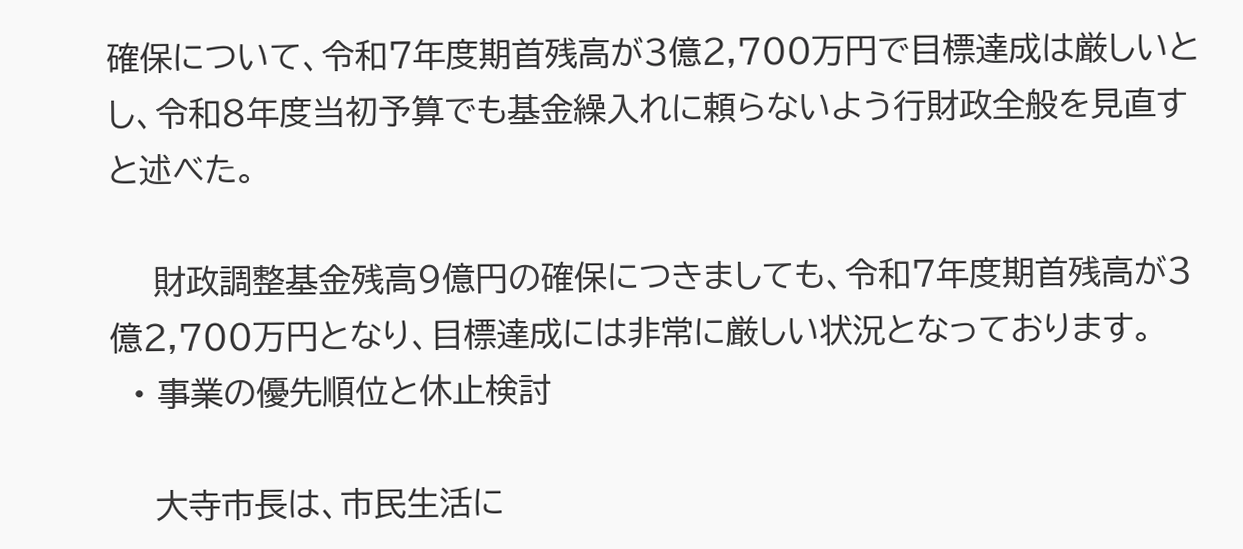確保について、令和7年度期首残高が3億2,700万円で目標達成は厳しいとし、令和8年度当初予算でも基金繰入れに頼らないよう行財政全般を見直すと述べた。

    財政調整基金残高9億円の確保につきましても、令和7年度期首残高が3億2,700万円となり、目標達成には非常に厳しい状況となっております。
  • 事業の優先順位と休止検討

    大寺市長は、市民生活に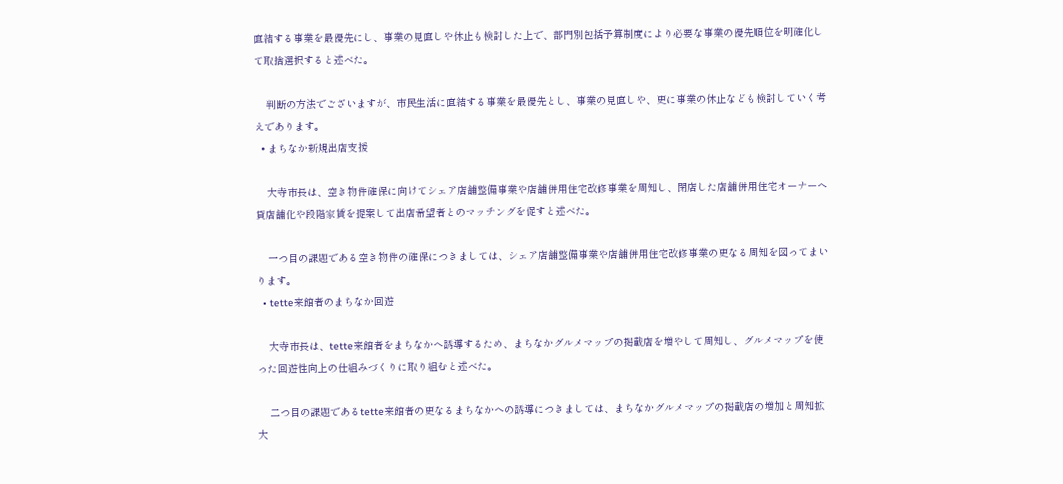直結する事業を最優先にし、事業の見直しや休止も検討した上で、部門別包括予算制度により必要な事業の優先順位を明確化して取捨選択すると述べた。

    判断の方法でございますが、市民生活に直結する事業を最優先とし、事業の見直しや、更に事業の休止なども検討していく考えであります。
  • まちなか新規出店支援

    大寺市長は、空き物件確保に向けてシェア店舗整備事業や店舗併用住宅改修事業を周知し、閉店した店舗併用住宅オーナーへ貸店舗化や段階家賃を提案して出店希望者とのマッチングを促すと述べた。

    一つ目の課題である空き物件の確保につきましては、シェア店舗整備事業や店舗併用住宅改修事業の更なる周知を図ってまいります。
  • tette来館者のまちなか回遊

    大寺市長は、tette来館者をまちなかへ誘導するため、まちなかグルメマップの掲載店を増やして周知し、グルメマップを使った回遊性向上の仕組みづくりに取り組むと述べた。

    二つ目の課題であるtette来館者の更なるまちなかへの誘導につきましては、まちなかグルメマップの掲載店の増加と周知拡大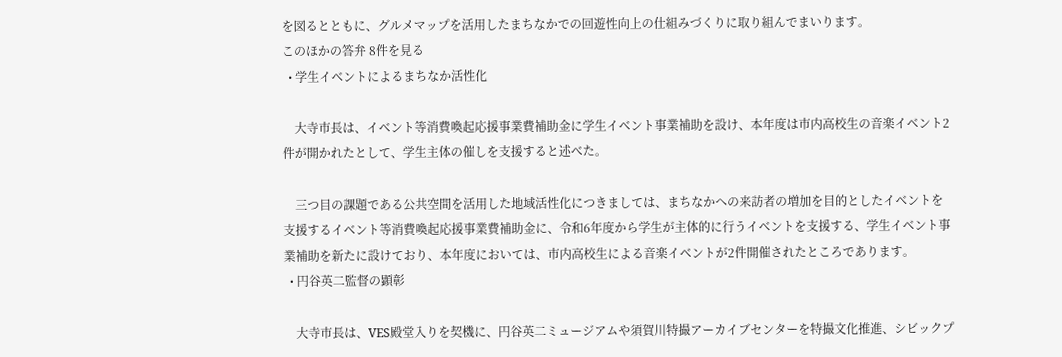を図るとともに、グルメマップを活用したまちなかでの回遊性向上の仕組みづくりに取り組んでまいります。
このほかの答弁 8件を見る
  • 学生イベントによるまちなか活性化

    大寺市長は、イベント等消費喚起応援事業費補助金に学生イベント事業補助を設け、本年度は市内高校生の音楽イベント2件が開かれたとして、学生主体の催しを支援すると述べた。

    三つ目の課題である公共空間を活用した地域活性化につきましては、まちなかへの来訪者の増加を目的としたイベントを支援するイベント等消費喚起応援事業費補助金に、令和6年度から学生が主体的に行うイベントを支援する、学生イベント事業補助を新たに設けており、本年度においては、市内高校生による音楽イベントが2件開催されたところであります。
  • 円谷英二監督の顕彰

    大寺市長は、VES殿堂入りを契機に、円谷英二ミュージアムや須賀川特撮アーカイブセンターを特撮文化推進、シビックプ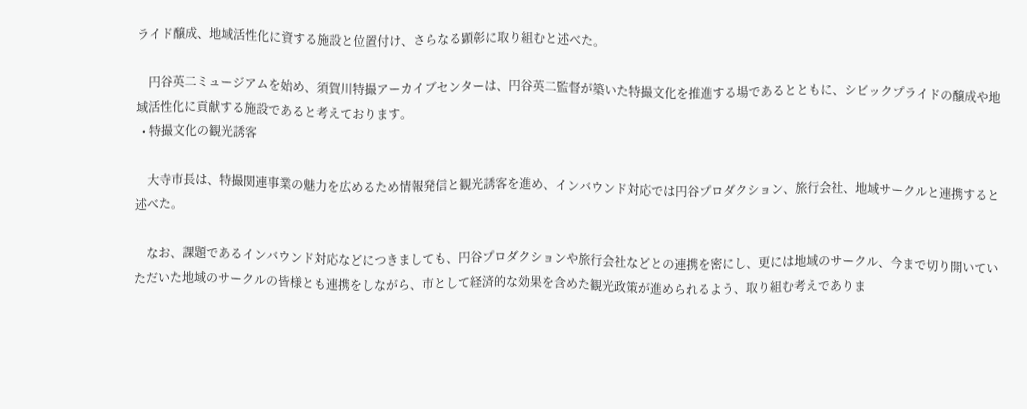ライド醸成、地域活性化に資する施設と位置付け、さらなる顕彰に取り組むと述べた。

    円谷英二ミュージアムを始め、須賀川特撮アーカイブセンターは、円谷英二監督が築いた特撮文化を推進する場であるとともに、シビックプライドの醸成や地域活性化に貢献する施設であると考えております。
  • 特撮文化の観光誘客

    大寺市長は、特撮関連事業の魅力を広めるため情報発信と観光誘客を進め、インバウンド対応では円谷プロダクション、旅行会社、地域サークルと連携すると述べた。

    なお、課題であるインバウンド対応などにつきましても、円谷プロダクションや旅行会社などとの連携を密にし、更には地域のサークル、今まで切り開いていただいた地域のサークルの皆様とも連携をしながら、市として経済的な効果を含めた観光政策が進められるよう、取り組む考えでありま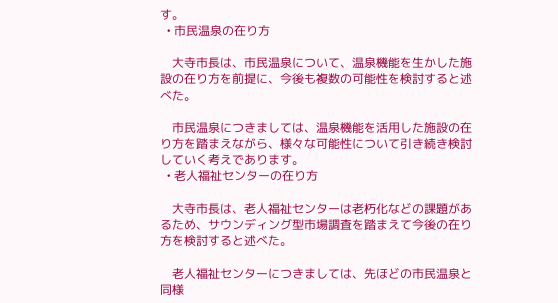す。
  • 市民温泉の在り方

    大寺市長は、市民温泉について、温泉機能を生かした施設の在り方を前提に、今後も複数の可能性を検討すると述べた。

    市民温泉につきましては、温泉機能を活用した施設の在り方を踏まえながら、様々な可能性について引き続き検討していく考えであります。
  • 老人福祉センターの在り方

    大寺市長は、老人福祉センターは老朽化などの課題があるため、サウンディング型市場調査を踏まえて今後の在り方を検討すると述べた。

    老人福祉センターにつきましては、先ほどの市民温泉と同様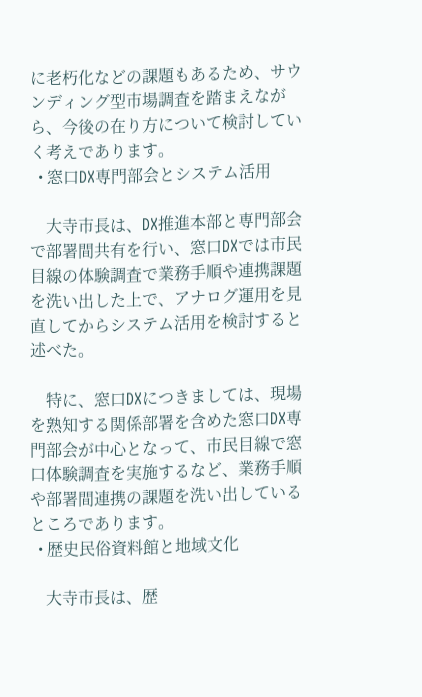に老朽化などの課題もあるため、サウンディング型市場調査を踏まえながら、今後の在り方について検討していく考えであります。
  • 窓口DX専門部会とシステム活用

    大寺市長は、DX推進本部と専門部会で部署間共有を行い、窓口DXでは市民目線の体験調査で業務手順や連携課題を洗い出した上で、アナログ運用を見直してからシステム活用を検討すると述べた。

    特に、窓口DXにつきましては、現場を熟知する関係部署を含めた窓口DX専門部会が中心となって、市民目線で窓口体験調査を実施するなど、業務手順や部署間連携の課題を洗い出しているところであります。
  • 歴史民俗資料館と地域文化

    大寺市長は、歴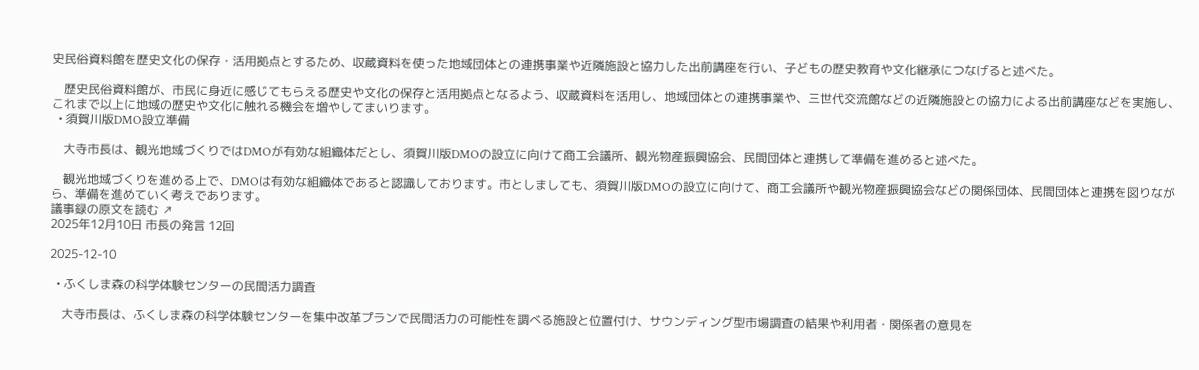史民俗資料館を歴史文化の保存・活用拠点とするため、収蔵資料を使った地域団体との連携事業や近隣施設と協力した出前講座を行い、子どもの歴史教育や文化継承につなげると述べた。

    歴史民俗資料館が、市民に身近に感じてもらえる歴史や文化の保存と活用拠点となるよう、収蔵資料を活用し、地域団体との連携事業や、三世代交流館などの近隣施設との協力による出前講座などを実施し、これまで以上に地域の歴史や文化に触れる機会を増やしてまいります。
  • 須賀川版DMO設立準備

    大寺市長は、観光地域づくりではDMOが有効な組織体だとし、須賀川版DMOの設立に向けて商工会議所、観光物産振興協会、民間団体と連携して準備を進めると述べた。

    観光地域づくりを進める上で、DMOは有効な組織体であると認識しております。市としましても、須賀川版DMOの設立に向けて、商工会議所や観光物産振興協会などの関係団体、民間団体と連携を図りながら、準備を進めていく考えであります。
議事録の原文を読む ↗
2025年12月10日 市長の発言 12回

2025-12-10

  • ふくしま森の科学体験センターの民間活力調査

    大寺市長は、ふくしま森の科学体験センターを集中改革プランで民間活力の可能性を調べる施設と位置付け、サウンディング型市場調査の結果や利用者・関係者の意見を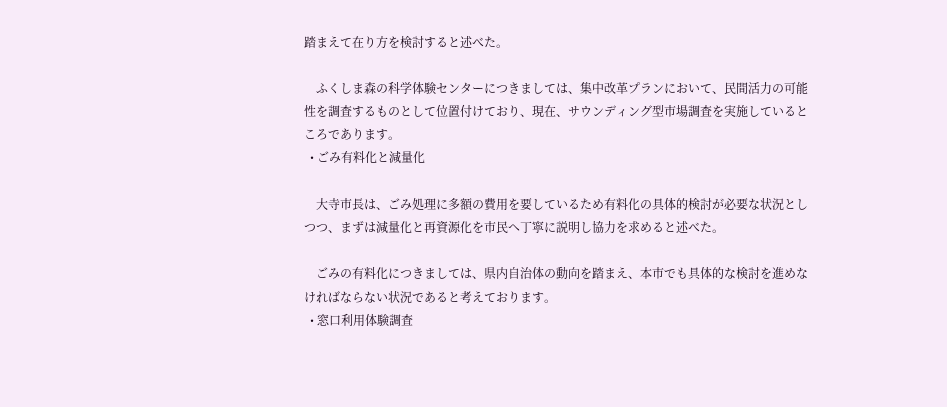踏まえて在り方を検討すると述べた。

    ふくしま森の科学体験センターにつきましては、集中改革プランにおいて、民間活力の可能性を調査するものとして位置付けており、現在、サウンディング型市場調査を実施しているところであります。
  • ごみ有料化と減量化

    大寺市長は、ごみ処理に多額の費用を要しているため有料化の具体的検討が必要な状況としつつ、まずは減量化と再資源化を市民へ丁寧に説明し協力を求めると述べた。

    ごみの有料化につきましては、県内自治体の動向を踏まえ、本市でも具体的な検討を進めなければならない状況であると考えております。
  • 窓口利用体験調査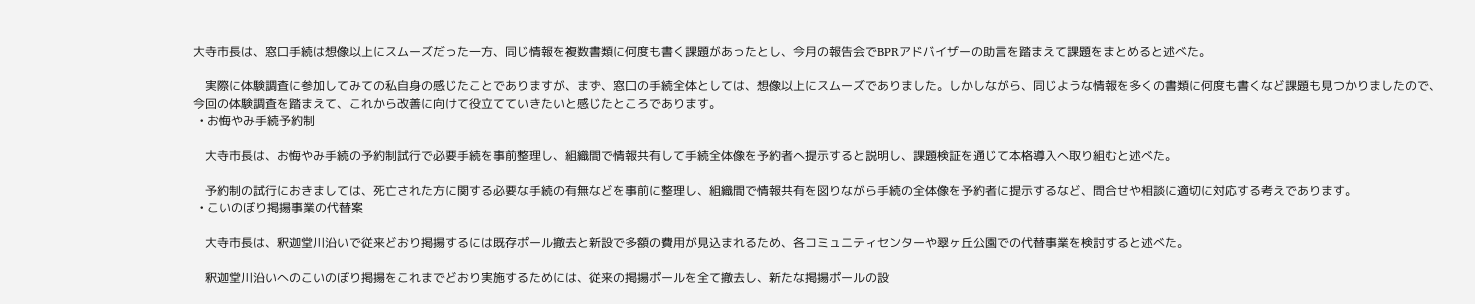大寺市長は、窓口手続は想像以上にスムーズだった一方、同じ情報を複数書類に何度も書く課題があったとし、今月の報告会でBPRアドバイザーの助言を踏まえて課題をまとめると述べた。

    実際に体験調査に参加してみての私自身の感じたことでありますが、まず、窓口の手続全体としては、想像以上にスムーズでありました。しかしながら、同じような情報を多くの書類に何度も書くなど課題も見つかりましたので、今回の体験調査を踏まえて、これから改善に向けて役立てていきたいと感じたところであります。
  • お悔やみ手続予約制

    大寺市長は、お悔やみ手続の予約制試行で必要手続を事前整理し、組織間で情報共有して手続全体像を予約者へ提示すると説明し、課題検証を通じて本格導入へ取り組むと述べた。

    予約制の試行におきましては、死亡された方に関する必要な手続の有無などを事前に整理し、組織間で情報共有を図りながら手続の全体像を予約者に提示するなど、問合せや相談に適切に対応する考えであります。
  • こいのぼり掲揚事業の代替案

    大寺市長は、釈迦堂川沿いで従来どおり掲揚するには既存ポール撤去と新設で多額の費用が見込まれるため、各コミュニティセンターや翠ヶ丘公園での代替事業を検討すると述べた。

    釈迦堂川沿いへのこいのぼり掲揚をこれまでどおり実施するためには、従来の掲揚ポールを全て撤去し、新たな掲揚ポールの設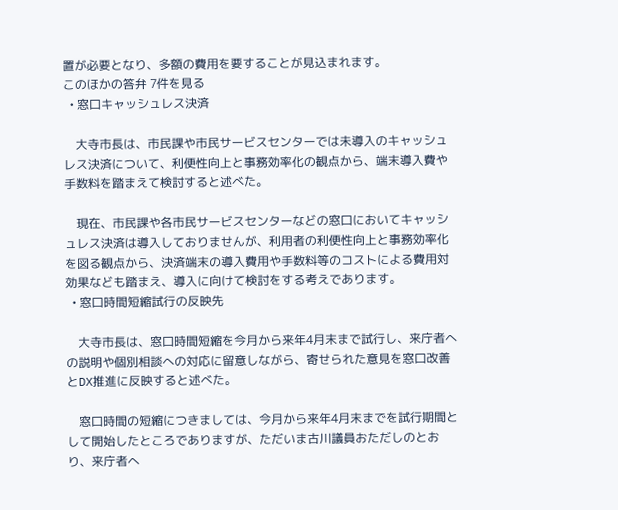置が必要となり、多額の費用を要することが見込まれます。
このほかの答弁 7件を見る
  • 窓口キャッシュレス決済

    大寺市長は、市民課や市民サービスセンターでは未導入のキャッシュレス決済について、利便性向上と事務効率化の観点から、端末導入費や手数料を踏まえて検討すると述べた。

    現在、市民課や各市民サービスセンターなどの窓口においてキャッシュレス決済は導入しておりませんが、利用者の利便性向上と事務効率化を図る観点から、決済端末の導入費用や手数料等のコストによる費用対効果なども踏まえ、導入に向けて検討をする考えであります。
  • 窓口時間短縮試行の反映先

    大寺市長は、窓口時間短縮を今月から来年4月末まで試行し、来庁者への説明や個別相談への対応に留意しながら、寄せられた意見を窓口改善とDX推進に反映すると述べた。

    窓口時間の短縮につきましては、今月から来年4月末までを試行期間として開始したところでありますが、ただいま古川議員おただしのとおり、来庁者へ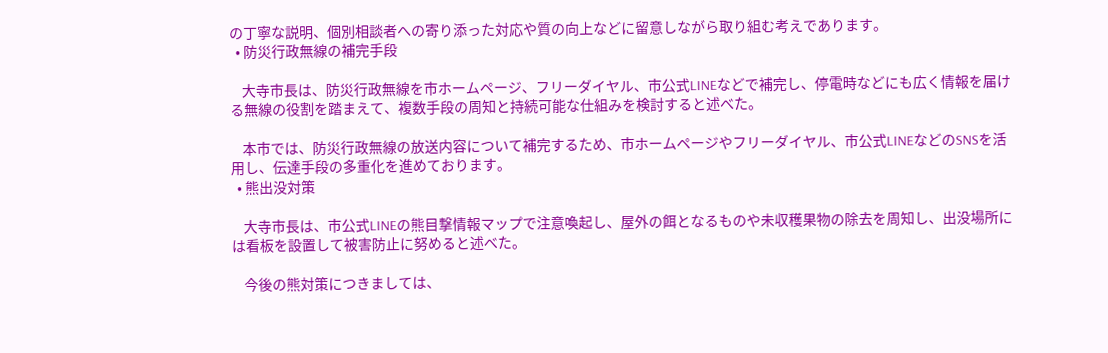の丁寧な説明、個別相談者への寄り添った対応や質の向上などに留意しながら取り組む考えであります。
  • 防災行政無線の補完手段

    大寺市長は、防災行政無線を市ホームページ、フリーダイヤル、市公式LINEなどで補完し、停電時などにも広く情報を届ける無線の役割を踏まえて、複数手段の周知と持続可能な仕組みを検討すると述べた。

    本市では、防災行政無線の放送内容について補完するため、市ホームページやフリーダイヤル、市公式LINEなどのSNSを活用し、伝達手段の多重化を進めております。
  • 熊出没対策

    大寺市長は、市公式LINEの熊目撃情報マップで注意喚起し、屋外の餌となるものや未収穫果物の除去を周知し、出没場所には看板を設置して被害防止に努めると述べた。

    今後の熊対策につきましては、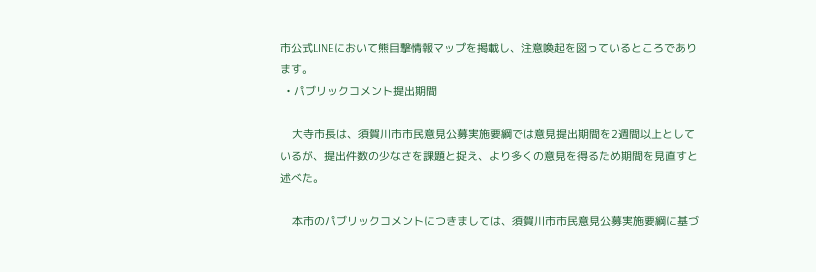市公式LINEにおいて熊目撃情報マップを掲載し、注意喚起を図っているところであります。
  • パブリックコメント提出期間

    大寺市長は、須賀川市市民意見公募実施要綱では意見提出期間を2週間以上としているが、提出件数の少なさを課題と捉え、より多くの意見を得るため期間を見直すと述べた。

    本市のパブリックコメントにつきましては、須賀川市市民意見公募実施要綱に基づ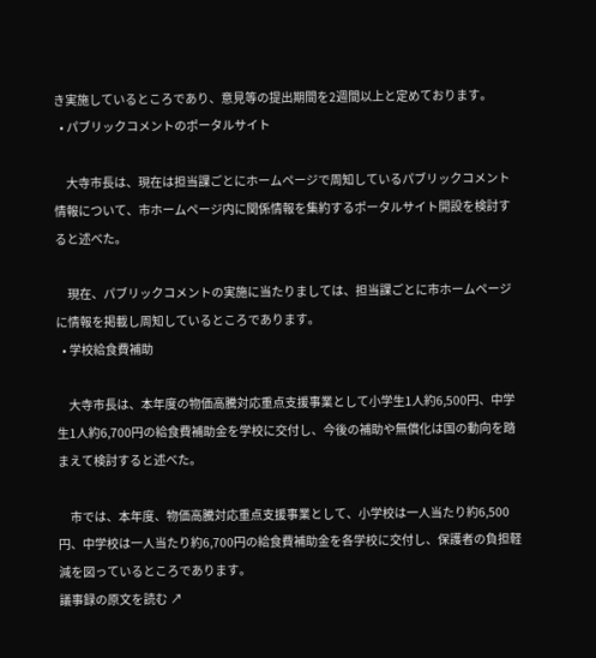き実施しているところであり、意見等の提出期間を2週間以上と定めております。
  • パブリックコメントのポータルサイト

    大寺市長は、現在は担当課ごとにホームページで周知しているパブリックコメント情報について、市ホームページ内に関係情報を集約するポータルサイト開設を検討すると述べた。

    現在、パブリックコメントの実施に当たりましては、担当課ごとに市ホームページに情報を掲載し周知しているところであります。
  • 学校給食費補助

    大寺市長は、本年度の物価高騰対応重点支援事業として小学生1人約6,500円、中学生1人約6,700円の給食費補助金を学校に交付し、今後の補助や無償化は国の動向を踏まえて検討すると述べた。

    市では、本年度、物価高騰対応重点支援事業として、小学校は一人当たり約6,500円、中学校は一人当たり約6,700円の給食費補助金を各学校に交付し、保護者の負担軽減を図っているところであります。
議事録の原文を読む ↗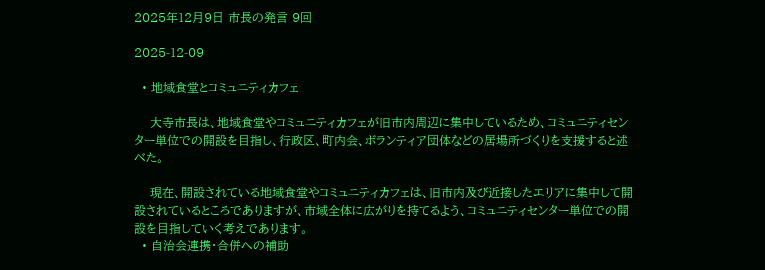2025年12月9日 市長の発言 9回

2025-12-09

  • 地域食堂とコミュニティカフェ

    大寺市長は、地域食堂やコミュニティカフェが旧市内周辺に集中しているため、コミュニティセンター単位での開設を目指し、行政区、町内会、ボランティア団体などの居場所づくりを支援すると述べた。

    現在、開設されている地域食堂やコミュニティカフェは、旧市内及び近接したエリアに集中して開設されているところでありますが、市域全体に広がりを持てるよう、コミュニティセンター単位での開設を目指していく考えであります。
  • 自治会連携・合併への補助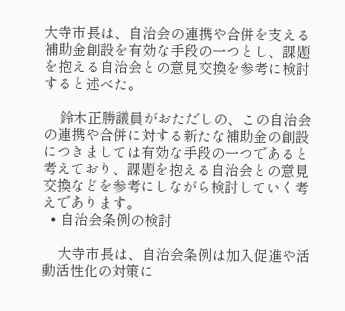大寺市長は、自治会の連携や合併を支える補助金創設を有効な手段の一つとし、課題を抱える自治会との意見交換を参考に検討すると述べた。

    鈴木正勝議員がおただしの、この自治会の連携や合併に対する新たな補助金の創設につきましては有効な手段の一つであると考えており、課題を抱える自治会との意見交換などを参考にしながら検討していく考えであります。
  • 自治会条例の検討

    大寺市長は、自治会条例は加入促進や活動活性化の対策に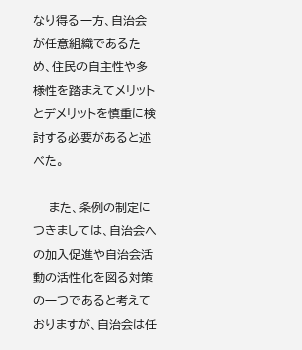なり得る一方、自治会が任意組織であるため、住民の自主性や多様性を踏まえてメリットとデメリットを慎重に検討する必要があると述べた。

    また、条例の制定につきましては、自治会への加入促進や自治会活動の活性化を図る対策の一つであると考えておりますが、自治会は任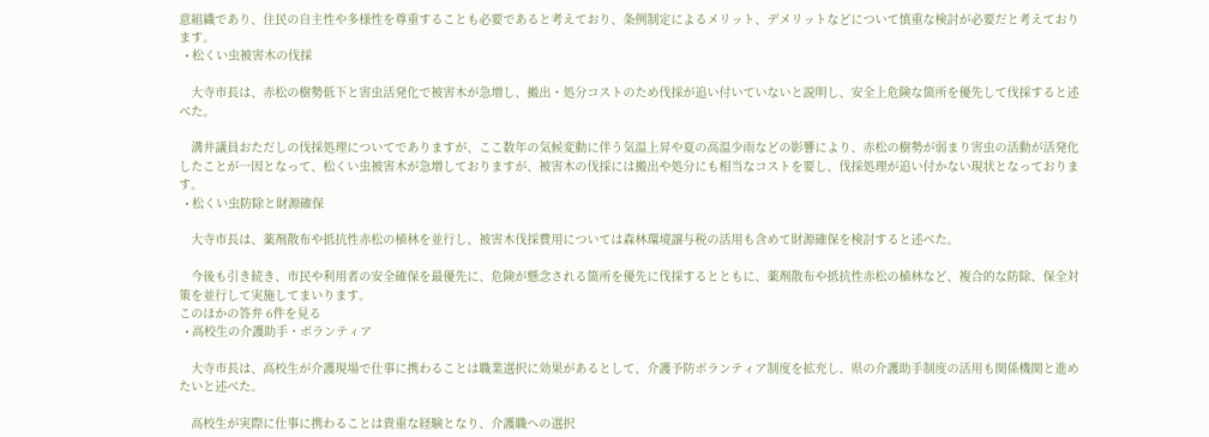意組織であり、住民の自主性や多様性を尊重することも必要であると考えており、条例制定によるメリット、デメリットなどについて慎重な検討が必要だと考えております。
  • 松くい虫被害木の伐採

    大寺市長は、赤松の樹勢低下と害虫活発化で被害木が急増し、搬出・処分コストのため伐採が追い付いていないと説明し、安全上危険な箇所を優先して伐採すると述べた。

    溝井議員おただしの伐採処理についてでありますが、ここ数年の気候変動に伴う気温上昇や夏の高温少雨などの影響により、赤松の樹勢が弱まり害虫の活動が活発化したことが一因となって、松くい虫被害木が急増しておりますが、被害木の伐採には搬出や処分にも相当なコストを要し、伐採処理が追い付かない現状となっております。
  • 松くい虫防除と財源確保

    大寺市長は、薬剤散布や抵抗性赤松の植林を並行し、被害木伐採費用については森林環境譲与税の活用も含めて財源確保を検討すると述べた。

    今後も引き続き、市民や利用者の安全確保を最優先に、危険が懸念される箇所を優先に伐採するとともに、薬剤散布や抵抗性赤松の植林など、複合的な防除、保全対策を並行して実施してまいります。
このほかの答弁 6件を見る
  • 高校生の介護助手・ボランティア

    大寺市長は、高校生が介護現場で仕事に携わることは職業選択に効果があるとして、介護予防ボランティア制度を拡充し、県の介護助手制度の活用も関係機関と進めたいと述べた。

    高校生が実際に仕事に携わることは貴重な経験となり、介護職への選択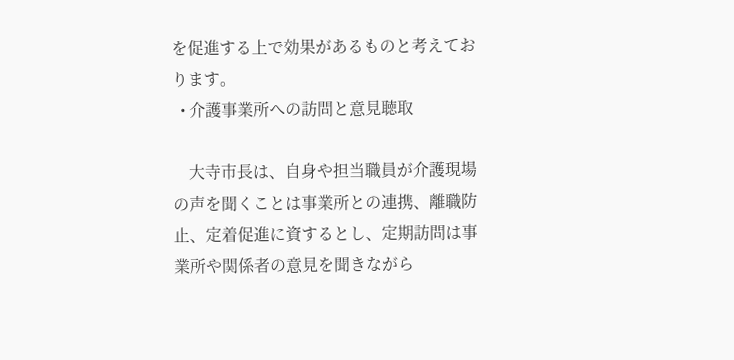を促進する上で効果があるものと考えております。
  • 介護事業所への訪問と意見聴取

    大寺市長は、自身や担当職員が介護現場の声を聞くことは事業所との連携、離職防止、定着促進に資するとし、定期訪問は事業所や関係者の意見を聞きながら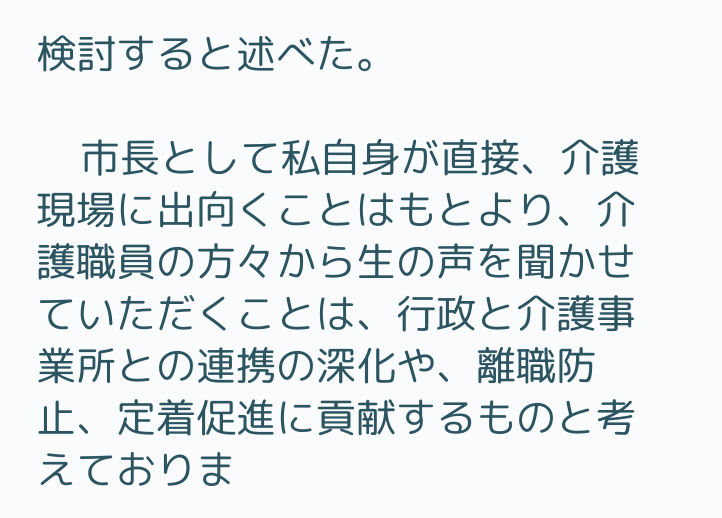検討すると述べた。

    市長として私自身が直接、介護現場に出向くことはもとより、介護職員の方々から生の声を聞かせていただくことは、行政と介護事業所との連携の深化や、離職防止、定着促進に貢献するものと考えておりま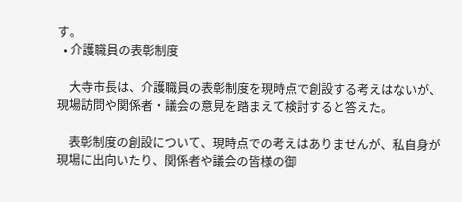す。
  • 介護職員の表彰制度

    大寺市長は、介護職員の表彰制度を現時点で創設する考えはないが、現場訪問や関係者・議会の意見を踏まえて検討すると答えた。

    表彰制度の創設について、現時点での考えはありませんが、私自身が現場に出向いたり、関係者や議会の皆様の御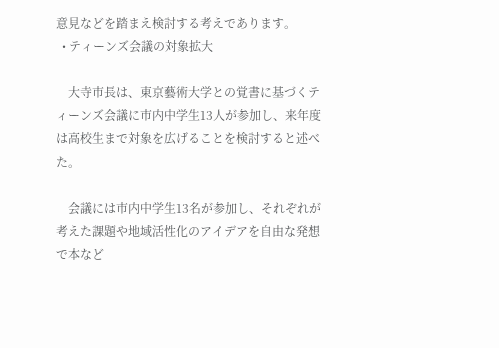意見などを踏まえ検討する考えであります。
  • ティーンズ会議の対象拡大

    大寺市長は、東京藝術大学との覚書に基づくティーンズ会議に市内中学生13人が参加し、来年度は高校生まで対象を広げることを検討すると述べた。

    会議には市内中学生13名が参加し、それぞれが考えた課題や地域活性化のアイデアを自由な発想で本など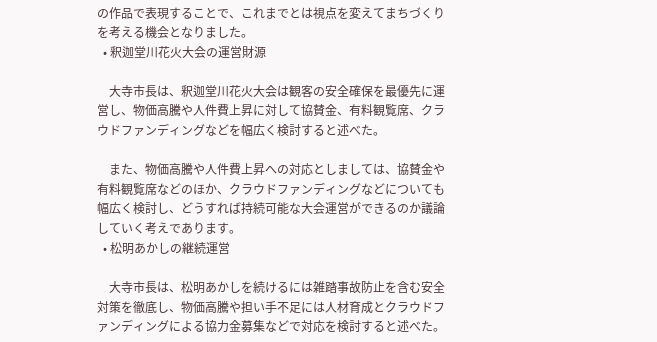の作品で表現することで、これまでとは視点を変えてまちづくりを考える機会となりました。
  • 釈迦堂川花火大会の運営財源

    大寺市長は、釈迦堂川花火大会は観客の安全確保を最優先に運営し、物価高騰や人件費上昇に対して協賛金、有料観覧席、クラウドファンディングなどを幅広く検討すると述べた。

    また、物価高騰や人件費上昇への対応としましては、協賛金や有料観覧席などのほか、クラウドファンディングなどについても幅広く検討し、どうすれば持続可能な大会運営ができるのか議論していく考えであります。
  • 松明あかしの継続運営

    大寺市長は、松明あかしを続けるには雑踏事故防止を含む安全対策を徹底し、物価高騰や担い手不足には人材育成とクラウドファンディングによる協力金募集などで対応を検討すると述べた。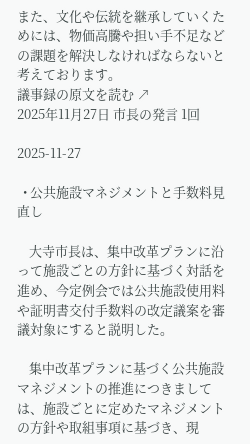また、文化や伝統を継承していくためには、物価高騰や担い手不足などの課題を解決しなければならないと考えております。
議事録の原文を読む ↗
2025年11月27日 市長の発言 1回

2025-11-27

  • 公共施設マネジメントと手数料見直し

    大寺市長は、集中改革プランに沿って施設ごとの方針に基づく対話を進め、今定例会では公共施設使用料や証明書交付手数料の改定議案を審議対象にすると説明した。

    集中改革プランに基づく公共施設マネジメントの推進につきましては、施設ごとに定めたマネジメントの方針や取組事項に基づき、現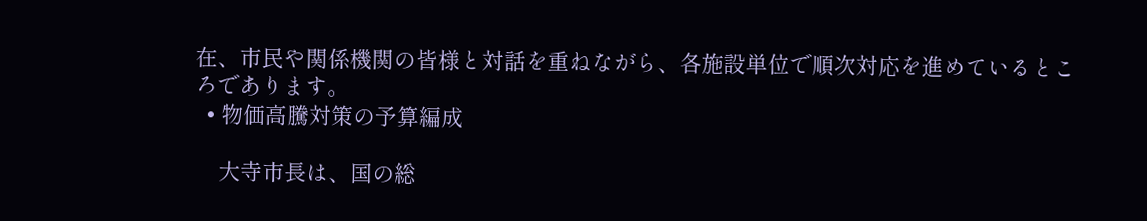在、市民や関係機関の皆様と対話を重ねながら、各施設単位で順次対応を進めているところであります。
  • 物価高騰対策の予算編成

    大寺市長は、国の総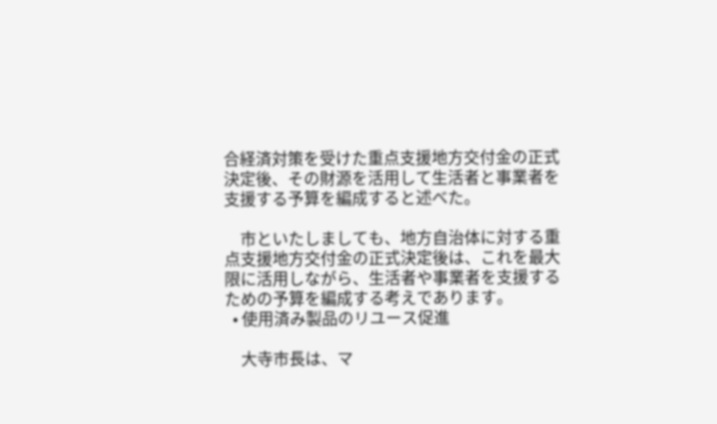合経済対策を受けた重点支援地方交付金の正式決定後、その財源を活用して生活者と事業者を支援する予算を編成すると述べた。

    市といたしましても、地方自治体に対する重点支援地方交付金の正式決定後は、これを最大限に活用しながら、生活者や事業者を支援するための予算を編成する考えであります。
  • 使用済み製品のリユース促進

    大寺市長は、マ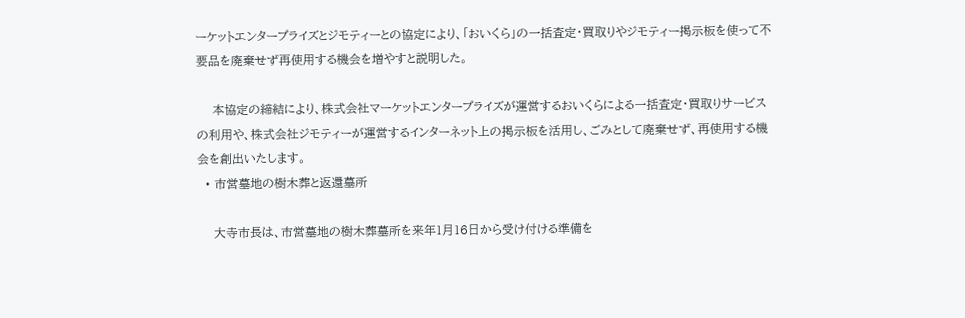ーケットエンタープライズとジモティーとの協定により、「おいくら」の一括査定・買取りやジモティー掲示板を使って不要品を廃棄せず再使用する機会を増やすと説明した。

    本協定の締結により、株式会社マーケットエンタープライズが運営するおいくらによる一括査定・買取りサービスの利用や、株式会社ジモティーが運営するインターネット上の掲示板を活用し、ごみとして廃棄せず、再使用する機会を創出いたします。
  • 市営墓地の樹木葬と返還墓所

    大寺市長は、市営墓地の樹木葬墓所を来年1月16日から受け付ける準備を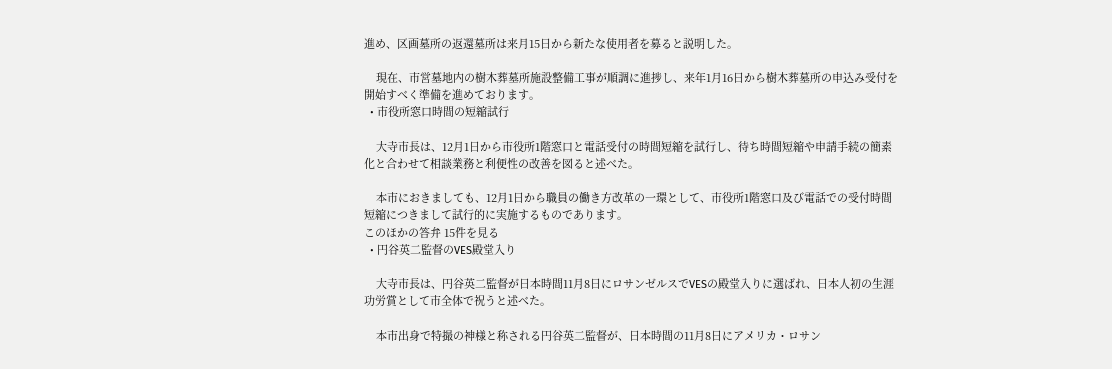進め、区画墓所の返還墓所は来月15日から新たな使用者を募ると説明した。

    現在、市営墓地内の樹木葬墓所施設整備工事が順調に進捗し、来年1月16日から樹木葬墓所の申込み受付を開始すべく準備を進めております。
  • 市役所窓口時間の短縮試行

    大寺市長は、12月1日から市役所1階窓口と電話受付の時間短縮を試行し、待ち時間短縮や申請手続の簡素化と合わせて相談業務と利便性の改善を図ると述べた。

    本市におきましても、12月1日から職員の働き方改革の一環として、市役所1階窓口及び電話での受付時間短縮につきまして試行的に実施するものであります。
このほかの答弁 15件を見る
  • 円谷英二監督のVES殿堂入り

    大寺市長は、円谷英二監督が日本時間11月8日にロサンゼルスでVESの殿堂入りに選ばれ、日本人初の生涯功労賞として市全体で祝うと述べた。

    本市出身で特撮の神様と称される円谷英二監督が、日本時間の11月8日にアメリカ・ロサン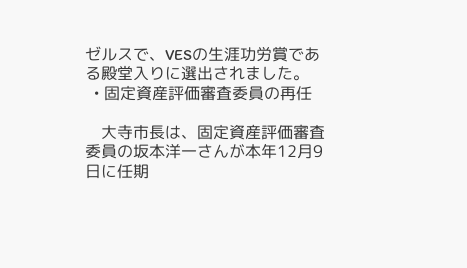ゼルスで、VESの生涯功労賞である殿堂入りに選出されました。
  • 固定資産評価審査委員の再任

    大寺市長は、固定資産評価審査委員の坂本洋一さんが本年12月9日に任期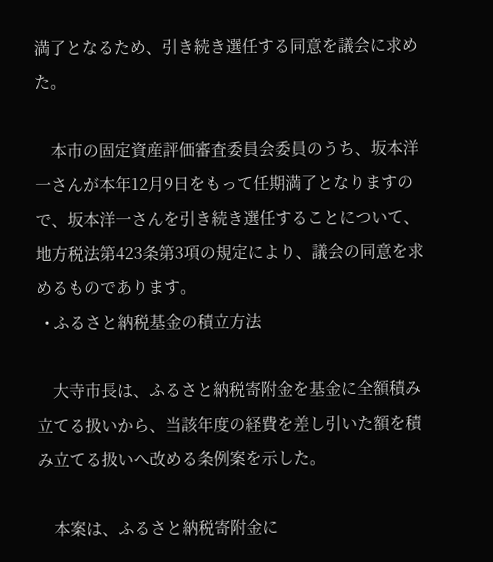満了となるため、引き続き選任する同意を議会に求めた。

    本市の固定資産評価審査委員会委員のうち、坂本洋一さんが本年12月9日をもって任期満了となりますので、坂本洋一さんを引き続き選任することについて、地方税法第423条第3項の規定により、議会の同意を求めるものであります。
  • ふるさと納税基金の積立方法

    大寺市長は、ふるさと納税寄附金を基金に全額積み立てる扱いから、当該年度の経費を差し引いた額を積み立てる扱いへ改める条例案を示した。

    本案は、ふるさと納税寄附金に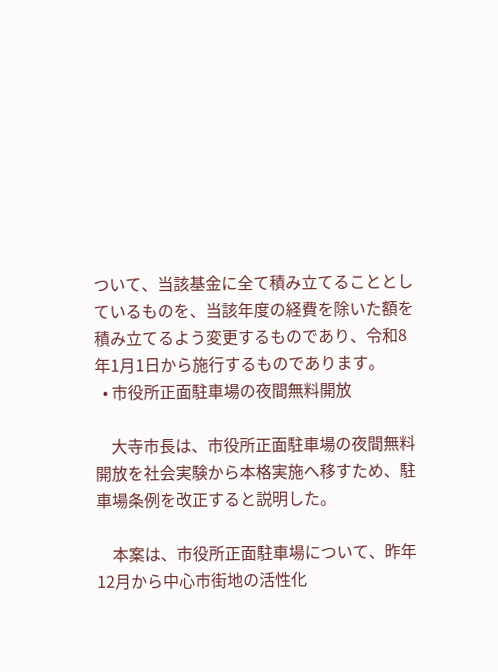ついて、当該基金に全て積み立てることとしているものを、当該年度の経費を除いた額を積み立てるよう変更するものであり、令和8年1月1日から施行するものであります。
  • 市役所正面駐車場の夜間無料開放

    大寺市長は、市役所正面駐車場の夜間無料開放を社会実験から本格実施へ移すため、駐車場条例を改正すると説明した。

    本案は、市役所正面駐車場について、昨年12月から中心市街地の活性化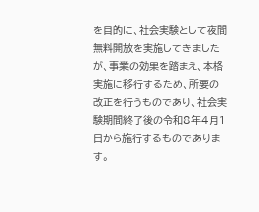を目的に、社会実験として夜間無料開放を実施してきましたが、事業の効果を踏まえ、本格実施に移行するため、所要の改正を行うものであり、社会実験期間終了後の令和8年4月1日から施行するものであります。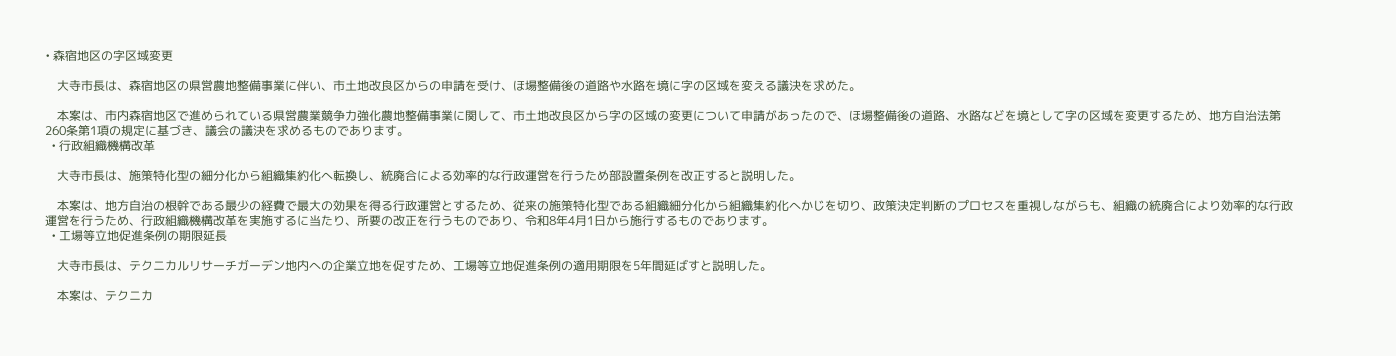• 森宿地区の字区域変更

    大寺市長は、森宿地区の県営農地整備事業に伴い、市土地改良区からの申請を受け、ほ場整備後の道路や水路を境に字の区域を変える議決を求めた。

    本案は、市内森宿地区で進められている県営農業競争力強化農地整備事業に関して、市土地改良区から字の区域の変更について申請があったので、ほ場整備後の道路、水路などを境として字の区域を変更するため、地方自治法第260条第1項の規定に基づき、議会の議決を求めるものであります。
  • 行政組織機構改革

    大寺市長は、施策特化型の細分化から組織集約化へ転換し、統廃合による効率的な行政運営を行うため部設置条例を改正すると説明した。

    本案は、地方自治の根幹である最少の経費で最大の効果を得る行政運営とするため、従来の施策特化型である組織細分化から組織集約化へかじを切り、政策決定判断のプロセスを重視しながらも、組織の統廃合により効率的な行政運営を行うため、行政組織機構改革を実施するに当たり、所要の改正を行うものであり、令和8年4月1日から施行するものであります。
  • 工場等立地促進条例の期限延長

    大寺市長は、テクニカルリサーチガーデン地内への企業立地を促すため、工場等立地促進条例の適用期限を5年間延ばすと説明した。

    本案は、テクニカ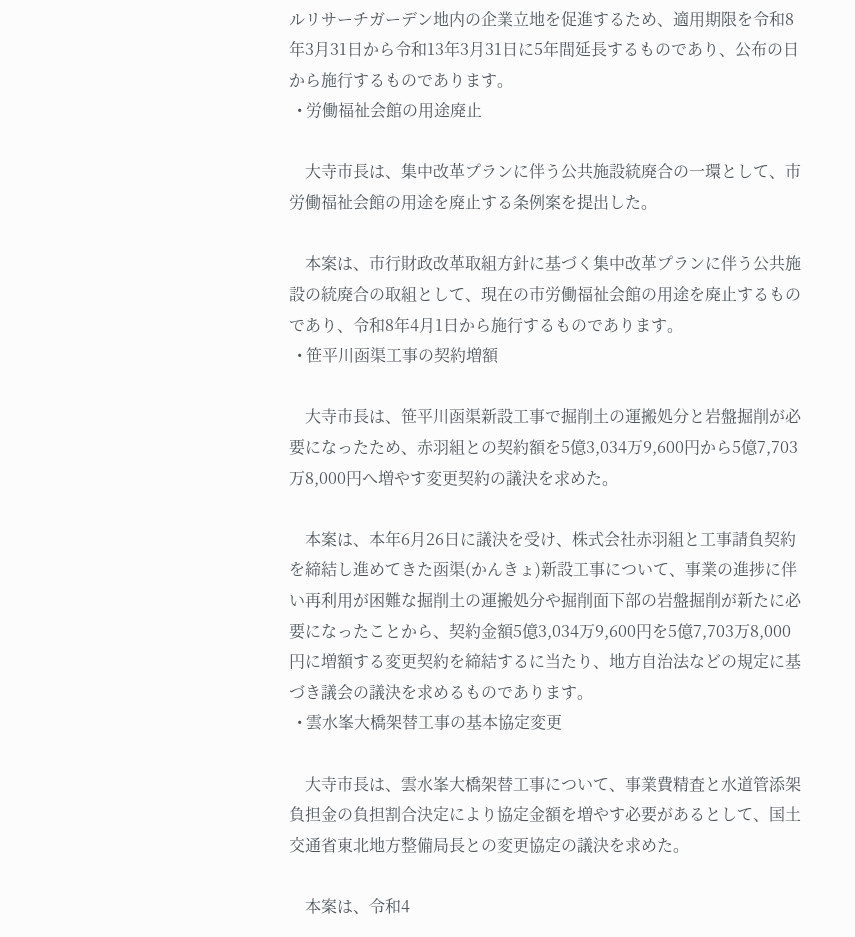ルリサーチガーデン地内の企業立地を促進するため、適用期限を令和8年3月31日から令和13年3月31日に5年間延長するものであり、公布の日から施行するものであります。
  • 労働福祉会館の用途廃止

    大寺市長は、集中改革プランに伴う公共施設統廃合の一環として、市労働福祉会館の用途を廃止する条例案を提出した。

    本案は、市行財政改革取組方針に基づく集中改革プランに伴う公共施設の統廃合の取組として、現在の市労働福祉会館の用途を廃止するものであり、令和8年4月1日から施行するものであります。
  • 笹平川函渠工事の契約増額

    大寺市長は、笹平川函渠新設工事で掘削土の運搬処分と岩盤掘削が必要になったため、赤羽組との契約額を5億3,034万9,600円から5億7,703万8,000円へ増やす変更契約の議決を求めた。

    本案は、本年6月26日に議決を受け、株式会社赤羽組と工事請負契約を締結し進めてきた函渠(かんきょ)新設工事について、事業の進捗に伴い再利用が困難な掘削土の運搬処分や掘削面下部の岩盤掘削が新たに必要になったことから、契約金額5億3,034万9,600円を5億7,703万8,000円に増額する変更契約を締結するに当たり、地方自治法などの規定に基づき議会の議決を求めるものであります。
  • 雲水峯大橋架替工事の基本協定変更

    大寺市長は、雲水峯大橋架替工事について、事業費精査と水道管添架負担金の負担割合決定により協定金額を増やす必要があるとして、国土交通省東北地方整備局長との変更協定の議決を求めた。

    本案は、令和4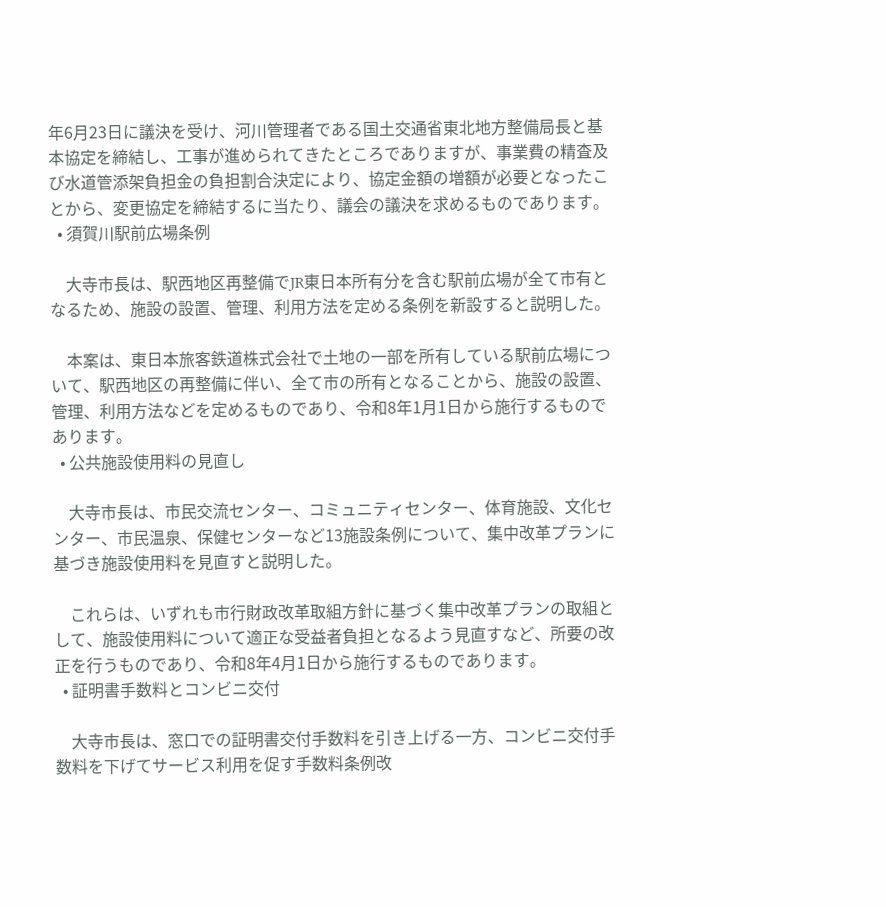年6月23日に議決を受け、河川管理者である国土交通省東北地方整備局長と基本協定を締結し、工事が進められてきたところでありますが、事業費の精査及び水道管添架負担金の負担割合決定により、協定金額の増額が必要となったことから、変更協定を締結するに当たり、議会の議決を求めるものであります。
  • 須賀川駅前広場条例

    大寺市長は、駅西地区再整備でJR東日本所有分を含む駅前広場が全て市有となるため、施設の設置、管理、利用方法を定める条例を新設すると説明した。

    本案は、東日本旅客鉄道株式会社で土地の一部を所有している駅前広場について、駅西地区の再整備に伴い、全て市の所有となることから、施設の設置、管理、利用方法などを定めるものであり、令和8年1月1日から施行するものであります。
  • 公共施設使用料の見直し

    大寺市長は、市民交流センター、コミュニティセンター、体育施設、文化センター、市民温泉、保健センターなど13施設条例について、集中改革プランに基づき施設使用料を見直すと説明した。

    これらは、いずれも市行財政改革取組方針に基づく集中改革プランの取組として、施設使用料について適正な受益者負担となるよう見直すなど、所要の改正を行うものであり、令和8年4月1日から施行するものであります。
  • 証明書手数料とコンビニ交付

    大寺市長は、窓口での証明書交付手数料を引き上げる一方、コンビニ交付手数料を下げてサービス利用を促す手数料条例改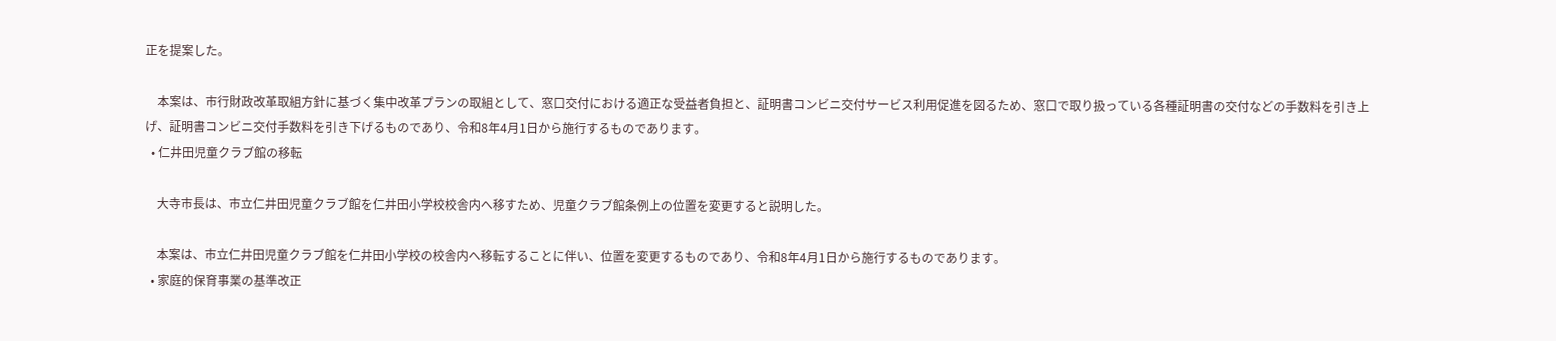正を提案した。

    本案は、市行財政改革取組方針に基づく集中改革プランの取組として、窓口交付における適正な受益者負担と、証明書コンビニ交付サービス利用促進を図るため、窓口で取り扱っている各種証明書の交付などの手数料を引き上げ、証明書コンビニ交付手数料を引き下げるものであり、令和8年4月1日から施行するものであります。
  • 仁井田児童クラブ館の移転

    大寺市長は、市立仁井田児童クラブ館を仁井田小学校校舎内へ移すため、児童クラブ館条例上の位置を変更すると説明した。

    本案は、市立仁井田児童クラブ館を仁井田小学校の校舎内へ移転することに伴い、位置を変更するものであり、令和8年4月1日から施行するものであります。
  • 家庭的保育事業の基準改正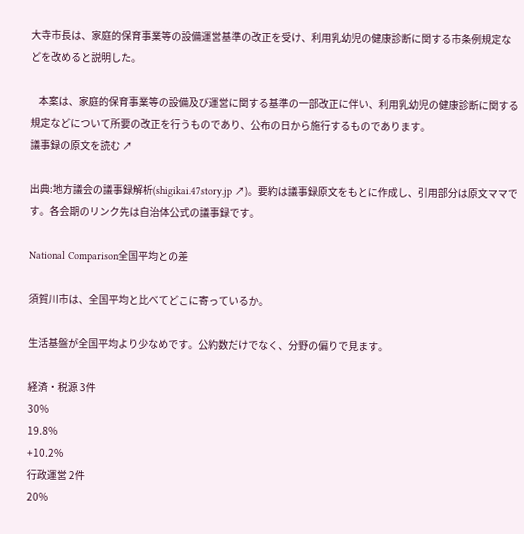大寺市長は、家庭的保育事業等の設備運営基準の改正を受け、利用乳幼児の健康診断に関する市条例規定などを改めると説明した。

    本案は、家庭的保育事業等の設備及び運営に関する基準の一部改正に伴い、利用乳幼児の健康診断に関する規定などについて所要の改正を行うものであり、公布の日から施行するものであります。
議事録の原文を読む ↗

出典:地方議会の議事録解析(shigikai.47story.jp ↗)。要約は議事録原文をもとに作成し、引用部分は原文ママです。各会期のリンク先は自治体公式の議事録です。

National Comparison全国平均との差

須賀川市は、全国平均と比べてどこに寄っているか。

生活基盤が全国平均より少なめです。公約数だけでなく、分野の偏りで見ます。

経済・税源 3件
30%
19.8%
+10.2%
行政運営 2件
20%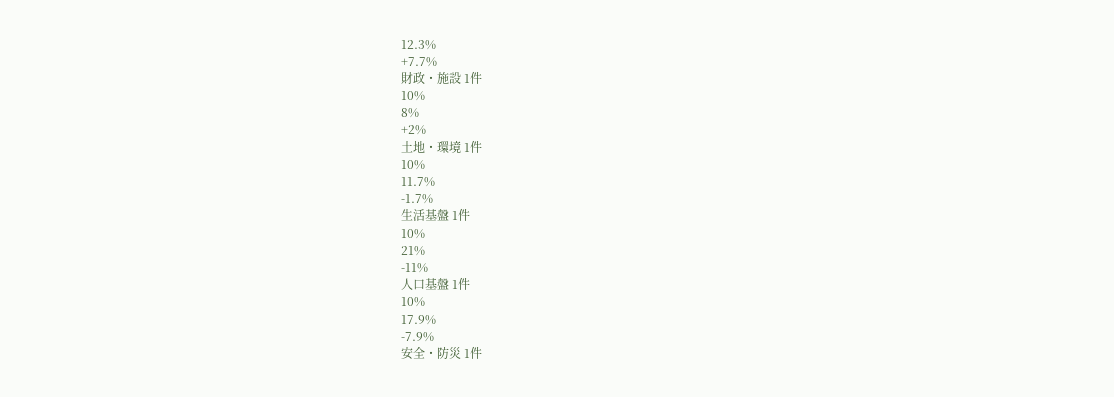12.3%
+7.7%
財政・施設 1件
10%
8%
+2%
土地・環境 1件
10%
11.7%
-1.7%
生活基盤 1件
10%
21%
-11%
人口基盤 1件
10%
17.9%
-7.9%
安全・防災 1件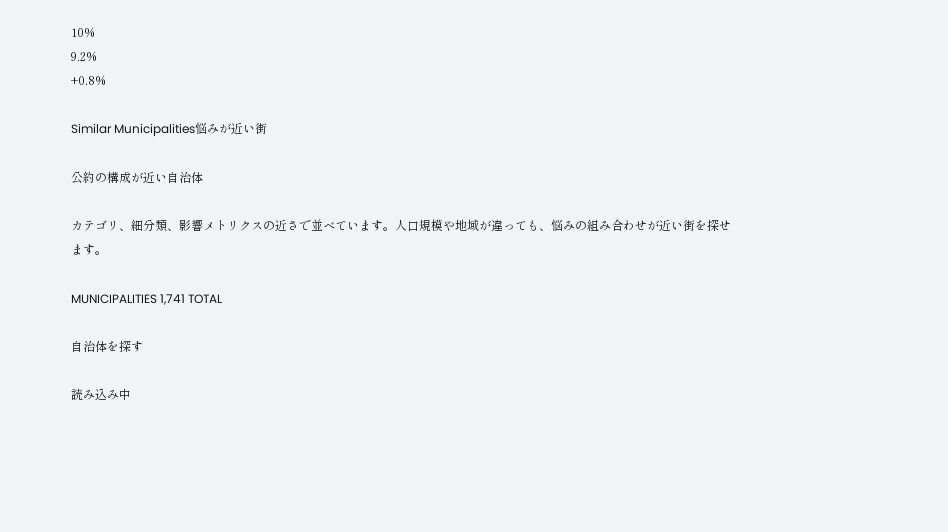10%
9.2%
+0.8%

Similar Municipalities悩みが近い街

公約の構成が近い自治体

カテゴリ、細分類、影響メトリクスの近さで並べています。人口規模や地域が違っても、悩みの組み合わせが近い街を探せます。

MUNICIPALITIES 1,741 TOTAL

自治体を探す

読み込み中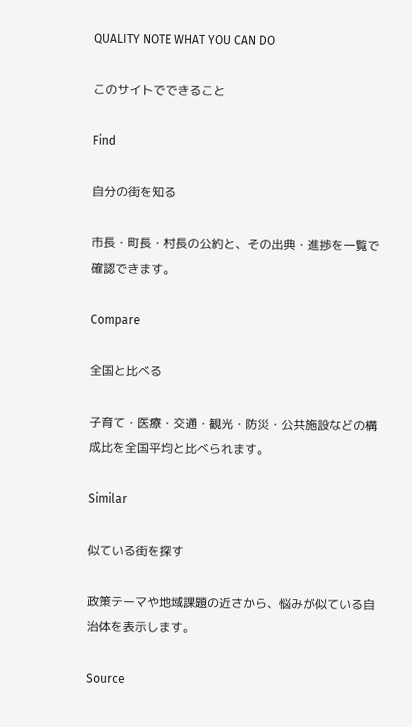QUALITY NOTE WHAT YOU CAN DO

このサイトでできること

Find

自分の街を知る

市長・町長・村長の公約と、その出典・進捗を一覧で確認できます。

Compare

全国と比べる

子育て・医療・交通・観光・防災・公共施設などの構成比を全国平均と比べられます。

Similar

似ている街を探す

政策テーマや地域課題の近さから、悩みが似ている自治体を表示します。

Source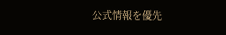公式情報を優先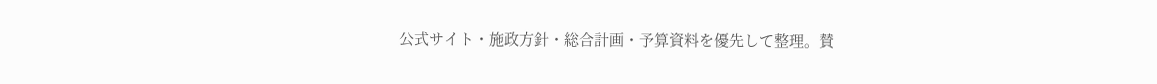公式サイト・施政方針・総合計画・予算資料を優先して整理。賛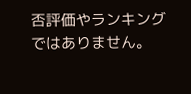否評価やランキングではありません。